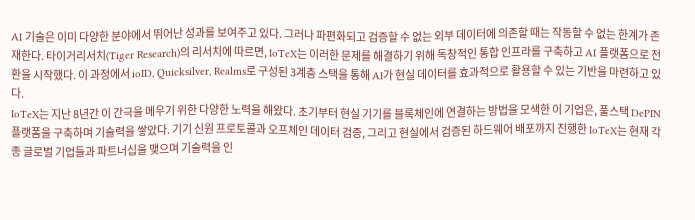AI 기술은 이미 다양한 분야에서 뛰어난 성과를 보여주고 있다. 그러나 파편화되고 검증할 수 없는 외부 데이터에 의존할 때는 작동할 수 없는 한계가 존재한다. 타이거리서치(Tiger Research)의 리서치에 따르면, IoTeX는 이러한 문제를 해결하기 위해 독창적인 통합 인프라를 구축하고 AI 플랫폼으로 전환을 시작했다. 이 과정에서 ioID, Quicksilver, Realms로 구성된 3계층 스택을 통해 AI가 현실 데이터를 효과적으로 활용할 수 있는 기반을 마련하고 있다.
IoTeX는 지난 8년간 이 간극을 메우기 위한 다양한 노력을 해왔다. 초기부터 현실 기기를 블록체인에 연결하는 방법을 모색한 이 기업은, 풀스택 DePIN 플랫폼을 구축하며 기술력을 쌓았다. 기기 신원 프로토콜과 오프체인 데이터 검증, 그리고 현실에서 검증된 하드웨어 배포까지 진행한 IoTeX는 현재 각종 글로벌 기업들과 파트너십을 맺으며 기술력을 인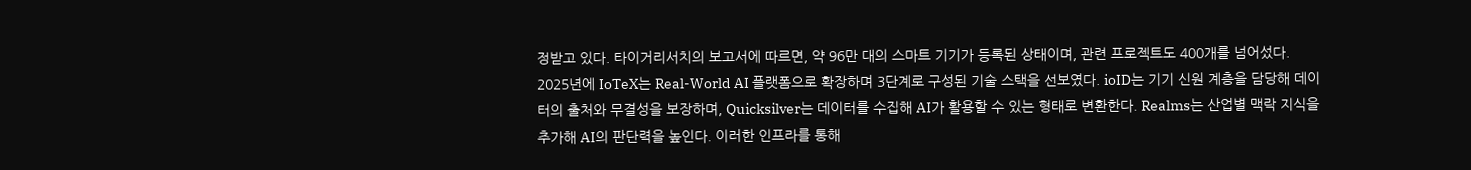정받고 있다. 타이거리서치의 보고서에 따르면, 약 96만 대의 스마트 기기가 등록된 상태이며, 관련 프로젝트도 400개를 넘어섰다.
2025년에 IoTeX는 Real-World AI 플랫폼으로 확장하며 3단계로 구성된 기술 스택을 선보였다. ioID는 기기 신원 계층을 담당해 데이터의 출처와 무결성을 보장하며, Quicksilver는 데이터를 수집해 AI가 활용할 수 있는 형태로 변환한다. Realms는 산업별 맥락 지식을 추가해 AI의 판단력을 높인다. 이러한 인프라를 통해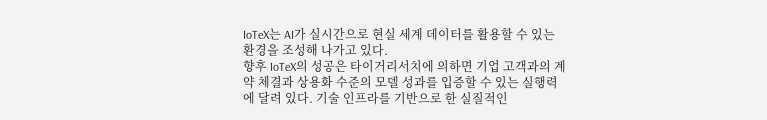IoTeX는 AI가 실시간으로 현실 세계 데이터를 활용할 수 있는 환경을 조성해 나가고 있다.
향후 IoTeX의 성공은 타이거리서치에 의하면 기업 고객과의 계약 체결과 상용화 수준의 모델 성과를 입증할 수 있는 실행력에 달려 있다. 기술 인프라를 기반으로 한 실질적인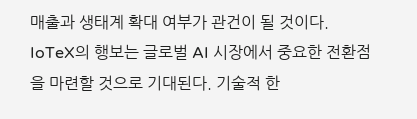매출과 생태계 확대 여부가 관건이 될 것이다. IoTeX의 행보는 글로벌 AI 시장에서 중요한 전환점을 마련할 것으로 기대된다. 기술적 한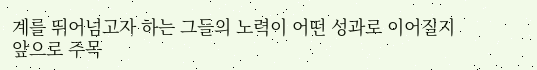계를 뛰어넘고자 하는 그들의 노력이 어떤 성과로 이어질지 앞으로 주목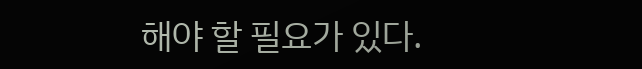해야 할 필요가 있다.